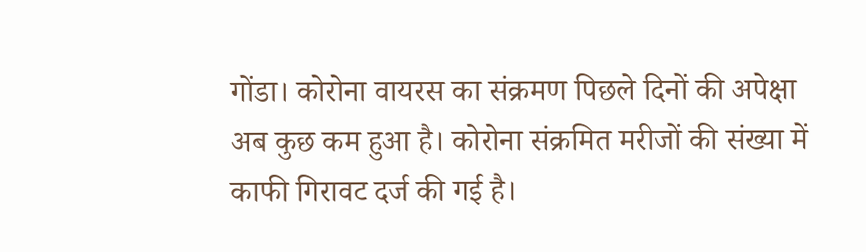गोंडा। कोरोना वायरस का संक्रमण पिछले दिनों की अपेक्षा अब कुछ कम हुआ है। कोरोना संक्रमित मरीजों की संख्या में काफी गिरावट दर्ज की गई है।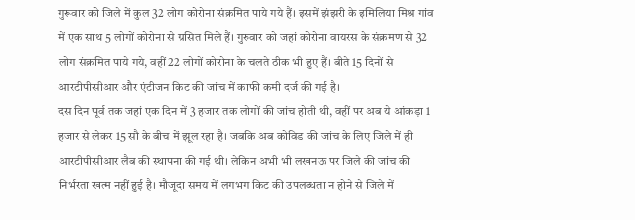गुरूवार को जिले में कुल 32 लोग कोरोना संक्रमित पाये गये हैं। इसमें झंझरी के इमिलिया मिश्र गांव में एक साथ 5 लोगों कोरोना से ग्रसित मिले हैं। गुरुवार को जहां कोरोना वायरस के संक्रमण से 32 लोग संक्रमित पाये गये, वहीं 22 लोगों कोरोना के चलते ठीक भी हुए हैं। बीते 15 दिनों से आरटीपीसीआर और एंटीजन किट की जांच में काफी कमी दर्ज की गई है।
दस दिन पूर्व तक जहां एक दिन में 3 हजार तक लोगों की जांच होती थी, वहीं पर अब ये आंकड़ा 1 हजार से लेकर 15 सौ के बीच में झूल रहा है। जबकि अब कोविड की जांच के लिए जिले में ही आरटीपीसीआर लैब की स्थापना की गई थी। लेकिन अभी भी लखनऊ पर जिले की जांच की निर्भरता खत्म नहीं हुई है। मौजूदा समय में लगभग किट की उपलब्धता न होने से जिले में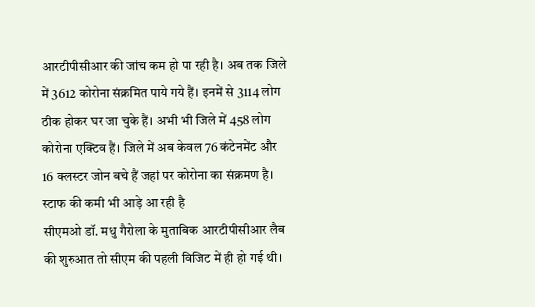आरटीपीसीआर की जांच कम हो पा रही है। अब तक जिले में 3612 कोरोना संक्रमित पाये गये हैं। इनमें से 3114 लोग ठीक होकर घर जा चुके हैं। अभी भी जिले में 458 लोग कोरोना एक्टिव हैं। जिले में अब केवल 76 कंटेनमेंट और 16 क्लस्टर जोन बचे हैं जहां पर कोरोना का संक्रमण है।
स्टाफ की कमी भी आड़े आ रही है
सीएमओ डॉ. मधु गैरोला के मुताबिक आरटीपीसीआर लैब की शुरुआत तो सीएम की पहली विजिट में ही हो गई थी।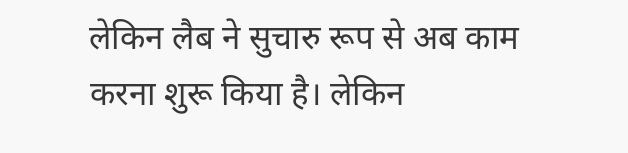लेकिन लैब ने सुचारु रूप से अब काम करना शुरू किया है। लेकिन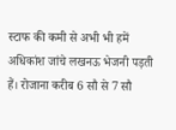स्टाफ की कमी से अभी भी हमें अधिकांश जांचे लखनऊ भेजनी पड़ती हैं। रोजाना करीब 6 सौ से 7 सौ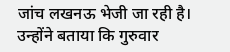जांच लखनऊ भेजी जा रही है। उन्होंने बताया कि गुरुवार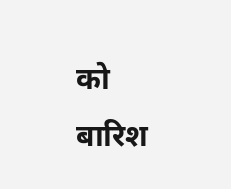को बारिश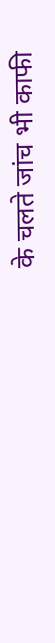के चलते जांच भी काफी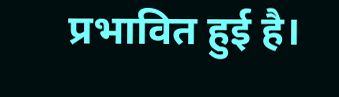प्रभावित हुई है।